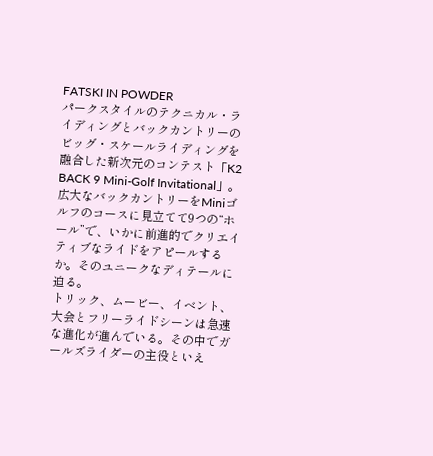FATSKI IN POWDER
パークスタイルのテクニカル・ライディングとバックカントリーのビッグ・スケールライディングを融合した新次元のコンテスト「K2 BACK 9 Mini-Golf Invitational」。広大なバックカントリーをMiniゴルフのコースに見立てて9つの“ホール”で、いかに前進的でクリエイティブなライドをアピールするか。そのユニークなディテールに迫る。
トリック、ムービー、イベント、大会とフリーライドシーンは急速な進化が進んでいる。その中でガールズライダーの主役といえ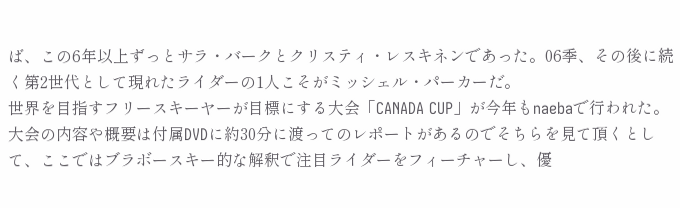ば、この6年以上ずっとサラ・バークとクリスティ・レスキネンであった。06季、その後に続く第2世代として現れたライダーの1人こそがミッシェル・パーカーだ。
世界を目指すフリースキーヤーが目標にする大会「CANADA CUP」が今年もnaebaで行われた。大会の内容や概要は付属DVDに約30分に渡ってのレポートがあるのでそちらを見て頂くとして、ここではブラボースキー的な解釈で注目ライダーをフィーチャーし、優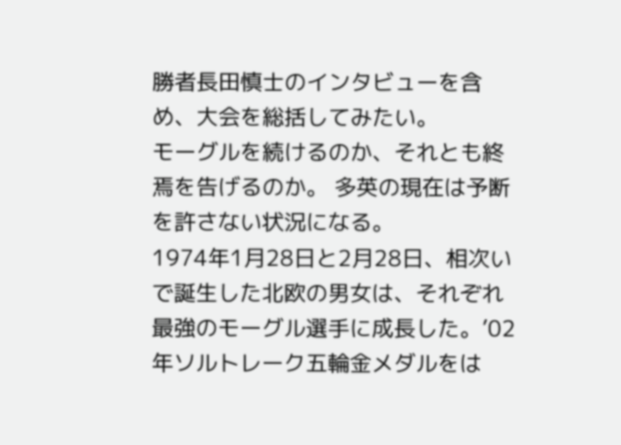勝者長田慎士のインタビューを含め、大会を総括してみたい。
モーグルを続けるのか、それとも終焉を告げるのか。 多英の現在は予断を許さない状況になる。
1974年1月28日と2月28日、相次いで誕生した北欧の男女は、それぞれ最強のモーグル選手に成長した。’02年ソルトレーク五輪金メダルをは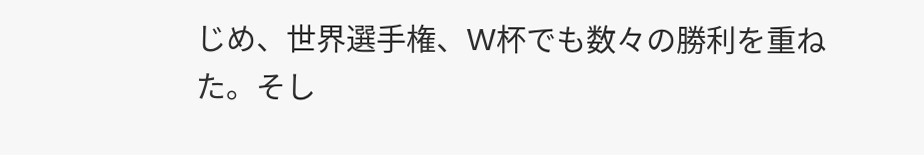じめ、世界選手権、W杯でも数々の勝利を重ねた。そし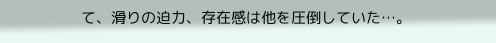て、滑りの迫力、存在感は他を圧倒していた…。